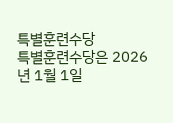특별훈련수당
특별훈련수당은 2026년 1월 1일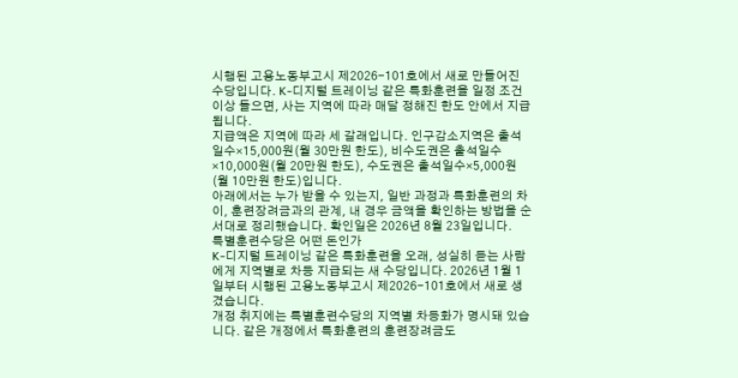시행된 고용노동부고시 제2026-101호에서 새로 만들어진 수당입니다. K-디지털 트레이닝 같은 특화훈련을 일정 조건 이상 들으면, 사는 지역에 따라 매달 정해진 한도 안에서 지급됩니다.
지급액은 지역에 따라 세 갈래입니다. 인구감소지역은 출석일수×15,000원(월 30만원 한도), 비수도권은 출석일수×10,000원(월 20만원 한도), 수도권은 출석일수×5,000원(월 10만원 한도)입니다.
아래에서는 누가 받을 수 있는지, 일반 과정과 특화훈련의 차이, 훈련장려금과의 관계, 내 경우 금액을 확인하는 방법을 순서대로 정리했습니다. 확인일은 2026년 8월 23일입니다.
특별훈련수당은 어떤 돈인가
K-디지털 트레이닝 같은 특화훈련을 오래, 성실히 듣는 사람에게 지역별로 차등 지급되는 새 수당입니다. 2026년 1월 1일부터 시행된 고용노동부고시 제2026-101호에서 새로 생겼습니다.
개정 취지에는 특별훈련수당의 지역별 차등화가 명시돼 있습니다. 같은 개정에서 특화훈련의 훈련장려금도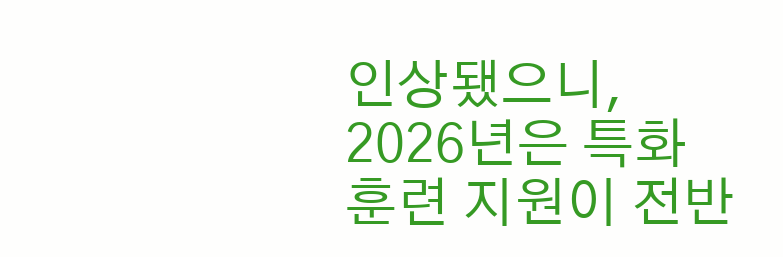인상됐으니, 2026년은 특화훈련 지원이 전반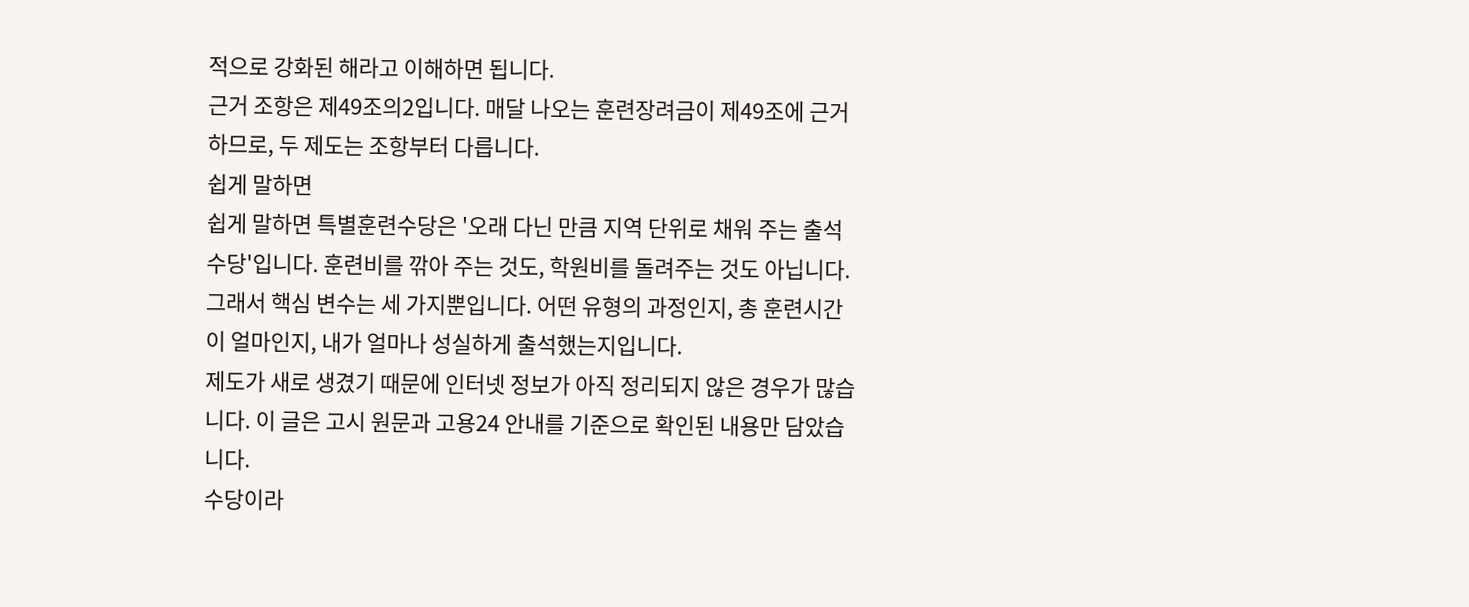적으로 강화된 해라고 이해하면 됩니다.
근거 조항은 제49조의2입니다. 매달 나오는 훈련장려금이 제49조에 근거하므로, 두 제도는 조항부터 다릅니다.
쉽게 말하면
쉽게 말하면 특별훈련수당은 '오래 다닌 만큼 지역 단위로 채워 주는 출석 수당'입니다. 훈련비를 깎아 주는 것도, 학원비를 돌려주는 것도 아닙니다.
그래서 핵심 변수는 세 가지뿐입니다. 어떤 유형의 과정인지, 총 훈련시간이 얼마인지, 내가 얼마나 성실하게 출석했는지입니다.
제도가 새로 생겼기 때문에 인터넷 정보가 아직 정리되지 않은 경우가 많습니다. 이 글은 고시 원문과 고용24 안내를 기준으로 확인된 내용만 담았습니다.
수당이라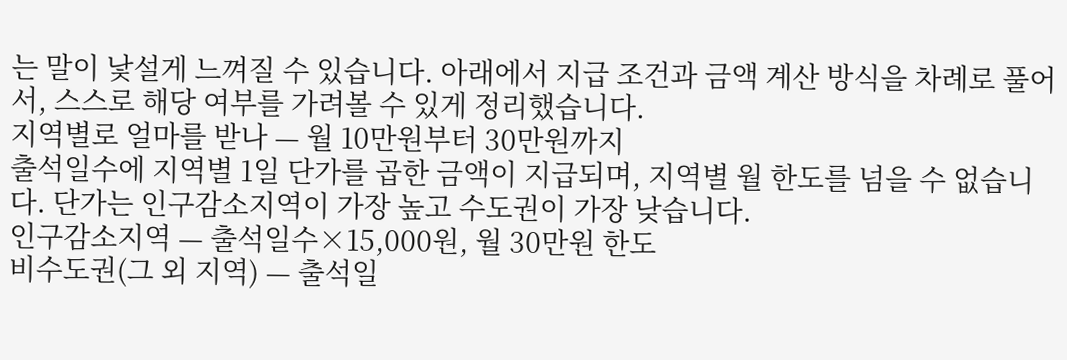는 말이 낯설게 느껴질 수 있습니다. 아래에서 지급 조건과 금액 계산 방식을 차례로 풀어서, 스스로 해당 여부를 가려볼 수 있게 정리했습니다.
지역별로 얼마를 받나 — 월 10만원부터 30만원까지
출석일수에 지역별 1일 단가를 곱한 금액이 지급되며, 지역별 월 한도를 넘을 수 없습니다. 단가는 인구감소지역이 가장 높고 수도권이 가장 낮습니다.
인구감소지역 — 출석일수×15,000원, 월 30만원 한도
비수도권(그 외 지역) — 출석일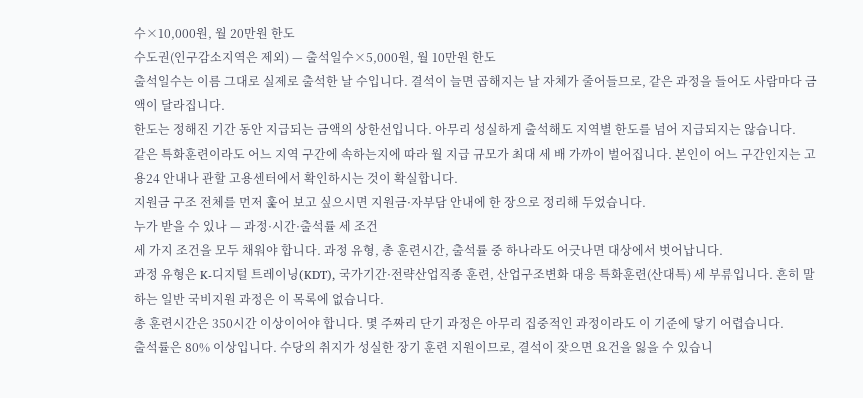수×10,000원, 월 20만원 한도
수도권(인구감소지역은 제외) — 출석일수×5,000원, 월 10만원 한도
출석일수는 이름 그대로 실제로 출석한 날 수입니다. 결석이 늘면 곱해지는 날 자체가 줄어들므로, 같은 과정을 들어도 사람마다 금액이 달라집니다.
한도는 정해진 기간 동안 지급되는 금액의 상한선입니다. 아무리 성실하게 출석해도 지역별 한도를 넘어 지급되지는 않습니다.
같은 특화훈련이라도 어느 지역 구간에 속하는지에 따라 월 지급 규모가 최대 세 배 가까이 벌어집니다. 본인이 어느 구간인지는 고용24 안내나 관할 고용센터에서 확인하시는 것이 확실합니다.
지원금 구조 전체를 먼저 훑어 보고 싶으시면 지원금·자부담 안내에 한 장으로 정리해 두었습니다.
누가 받을 수 있나 — 과정·시간·출석률 세 조건
세 가지 조건을 모두 채워야 합니다. 과정 유형, 총 훈련시간, 출석률 중 하나라도 어긋나면 대상에서 벗어납니다.
과정 유형은 K-디지털 트레이닝(KDT), 국가기간·전략산업직종 훈련, 산업구조변화 대응 특화훈련(산대특) 세 부류입니다. 흔히 말하는 일반 국비지원 과정은 이 목록에 없습니다.
총 훈련시간은 350시간 이상이어야 합니다. 몇 주짜리 단기 과정은 아무리 집중적인 과정이라도 이 기준에 닿기 어렵습니다.
출석률은 80% 이상입니다. 수당의 취지가 성실한 장기 훈련 지원이므로, 결석이 잦으면 요건을 잃을 수 있습니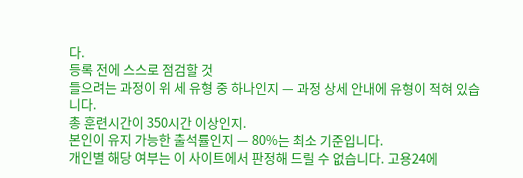다.
등록 전에 스스로 점검할 것
들으려는 과정이 위 세 유형 중 하나인지 — 과정 상세 안내에 유형이 적혀 있습니다.
총 훈련시간이 350시간 이상인지.
본인이 유지 가능한 출석률인지 — 80%는 최소 기준입니다.
개인별 해당 여부는 이 사이트에서 판정해 드릴 수 없습니다. 고용24에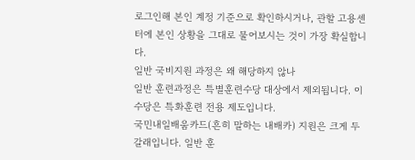로그인해 본인 계정 기준으로 확인하시거나, 관할 고용센터에 본인 상황을 그대로 물어보시는 것이 가장 확실합니다.
일반 국비지원 과정은 왜 해당하지 않나
일반 훈련과정은 특별훈련수당 대상에서 제외됩니다. 이 수당은 특화훈련 전용 제도입니다.
국민내일배움카드(흔히 말하는 내배카) 지원은 크게 두 갈래입니다. 일반 훈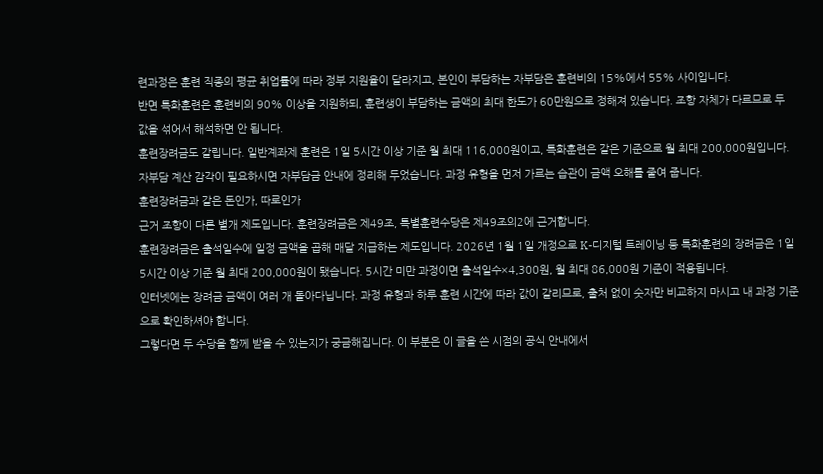련과정은 훈련 직종의 평균 취업률에 따라 정부 지원율이 달라지고, 본인이 부담하는 자부담은 훈련비의 15%에서 55% 사이입니다.
반면 특화훈련은 훈련비의 90% 이상을 지원하되, 훈련생이 부담하는 금액의 최대 한도가 60만원으로 정해져 있습니다. 조항 자체가 다르므로 두 값을 섞어서 해석하면 안 됩니다.
훈련장려금도 갈립니다. 일반계좌제 훈련은 1일 5시간 이상 기준 월 최대 116,000원이고, 특화훈련은 같은 기준으로 월 최대 200,000원입니다.
자부담 계산 감각이 필요하시면 자부담금 안내에 정리해 두었습니다. 과정 유형을 먼저 가르는 습관이 금액 오해를 줄여 줍니다.
훈련장려금과 같은 돈인가, 따로인가
근거 조항이 다른 별개 제도입니다. 훈련장려금은 제49조, 특별훈련수당은 제49조의2에 근거합니다.
훈련장려금은 출석일수에 일정 금액을 곱해 매달 지급하는 제도입니다. 2026년 1월 1일 개정으로 K-디지털 트레이닝 등 특화훈련의 장려금은 1일 5시간 이상 기준 월 최대 200,000원이 됐습니다. 5시간 미만 과정이면 출석일수×4,300원, 월 최대 86,000원 기준이 적용됩니다.
인터넷에는 장려금 금액이 여러 개 돌아다닙니다. 과정 유형과 하루 훈련 시간에 따라 값이 갈리므로, 출처 없이 숫자만 비교하지 마시고 내 과정 기준으로 확인하셔야 합니다.
그렇다면 두 수당을 함께 받을 수 있는지가 궁금해집니다. 이 부분은 이 글을 쓴 시점의 공식 안내에서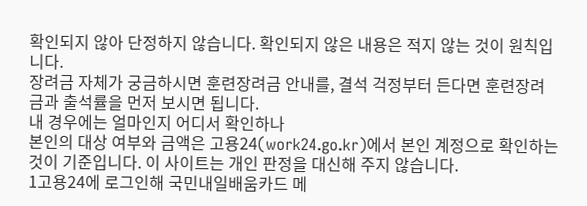확인되지 않아 단정하지 않습니다. 확인되지 않은 내용은 적지 않는 것이 원칙입니다.
장려금 자체가 궁금하시면 훈련장려금 안내를, 결석 걱정부터 든다면 훈련장려금과 출석률을 먼저 보시면 됩니다.
내 경우에는 얼마인지 어디서 확인하나
본인의 대상 여부와 금액은 고용24(work24.go.kr)에서 본인 계정으로 확인하는 것이 기준입니다. 이 사이트는 개인 판정을 대신해 주지 않습니다.
1고용24에 로그인해 국민내일배움카드 메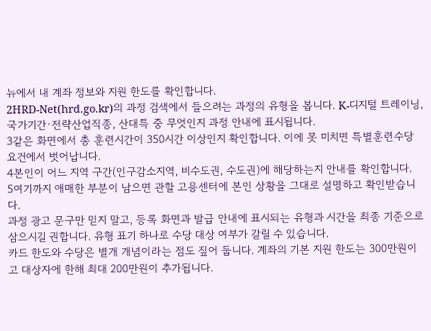뉴에서 내 계좌 정보와 지원 한도를 확인합니다.
2HRD-Net(hrd.go.kr)의 과정 검색에서 들으려는 과정의 유형을 봅니다. K-디지털 트레이닝, 국가기간·전략산업직종, 산대특 중 무엇인지 과정 안내에 표시됩니다.
3같은 화면에서 총 훈련시간이 350시간 이상인지 확인합니다. 이에 못 미치면 특별훈련수당 요건에서 벗어납니다.
4본인이 어느 지역 구간(인구감소지역, 비수도권, 수도권)에 해당하는지 안내를 확인합니다.
5여기까지 애매한 부분이 남으면 관할 고용센터에 본인 상황을 그대로 설명하고 확인받습니다.
과정 광고 문구만 믿지 말고, 등록 화면과 발급 안내에 표시되는 유형과 시간을 최종 기준으로 삼으시길 권합니다. 유형 표기 하나로 수당 대상 여부가 갈릴 수 있습니다.
카드 한도와 수당은 별개 개념이라는 점도 짚어 둡니다. 계좌의 기본 지원 한도는 300만원이고 대상자에 한해 최대 200만원이 추가됩니다.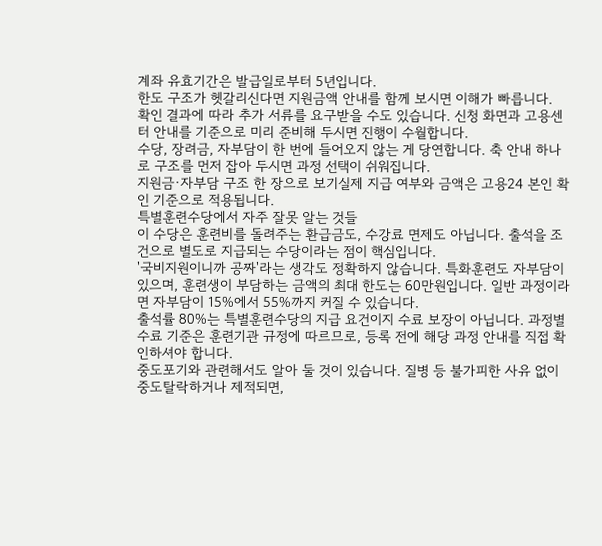계좌 유효기간은 발급일로부터 5년입니다.
한도 구조가 헷갈리신다면 지원금액 안내를 함께 보시면 이해가 빠릅니다.
확인 결과에 따라 추가 서류를 요구받을 수도 있습니다. 신청 화면과 고용센터 안내를 기준으로 미리 준비해 두시면 진행이 수월합니다.
수당, 장려금, 자부담이 한 번에 들어오지 않는 게 당연합니다. 축 안내 하나로 구조를 먼저 잡아 두시면 과정 선택이 쉬워집니다.
지원금·자부담 구조 한 장으로 보기실제 지급 여부와 금액은 고용24 본인 확인 기준으로 적용됩니다.
특별훈련수당에서 자주 잘못 알는 것들
이 수당은 훈련비를 돌려주는 환급금도, 수강료 면제도 아닙니다. 출석을 조건으로 별도로 지급되는 수당이라는 점이 핵심입니다.
'국비지원이니까 공짜'라는 생각도 정확하지 않습니다. 특화훈련도 자부담이 있으며, 훈련생이 부담하는 금액의 최대 한도는 60만원입니다. 일반 과정이라면 자부담이 15%에서 55%까지 커질 수 있습니다.
출석률 80%는 특별훈련수당의 지급 요건이지 수료 보장이 아닙니다. 과정별 수료 기준은 훈련기관 규정에 따르므로, 등록 전에 해당 과정 안내를 직접 확인하셔야 합니다.
중도포기와 관련해서도 알아 둘 것이 있습니다. 질병 등 불가피한 사유 없이 중도탈락하거나 제적되면,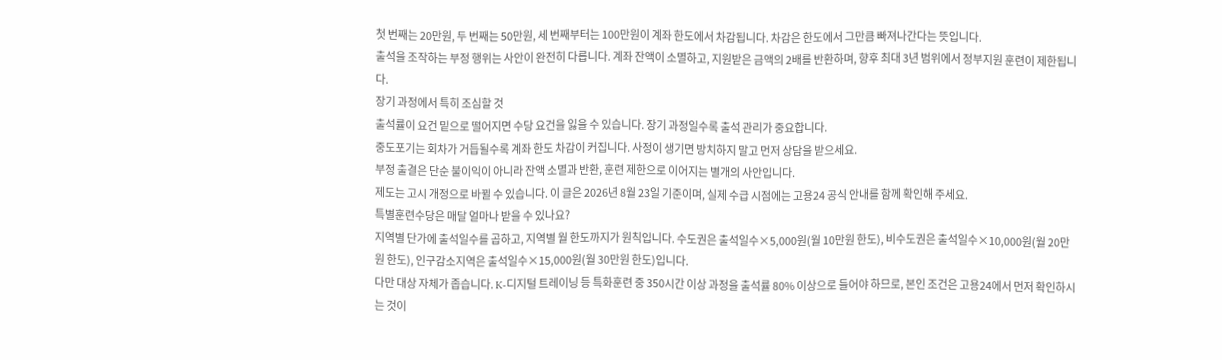첫 번째는 20만원, 두 번째는 50만원, 세 번째부터는 100만원이 계좌 한도에서 차감됩니다. 차감은 한도에서 그만큼 빠져나간다는 뜻입니다.
출석을 조작하는 부정 행위는 사안이 완전히 다릅니다. 계좌 잔액이 소멸하고, 지원받은 금액의 2배를 반환하며, 향후 최대 3년 범위에서 정부지원 훈련이 제한됩니다.
장기 과정에서 특히 조심할 것
출석률이 요건 밑으로 떨어지면 수당 요건을 잃을 수 있습니다. 장기 과정일수록 출석 관리가 중요합니다.
중도포기는 회차가 거듭될수록 계좌 한도 차감이 커집니다. 사정이 생기면 방치하지 말고 먼저 상담을 받으세요.
부정 출결은 단순 불이익이 아니라 잔액 소멸과 반환, 훈련 제한으로 이어지는 별개의 사안입니다.
제도는 고시 개정으로 바뀔 수 있습니다. 이 글은 2026년 8월 23일 기준이며, 실제 수급 시점에는 고용24 공식 안내를 함께 확인해 주세요.
특별훈련수당은 매달 얼마나 받을 수 있나요?
지역별 단가에 출석일수를 곱하고, 지역별 월 한도까지가 원칙입니다. 수도권은 출석일수×5,000원(월 10만원 한도), 비수도권은 출석일수×10,000원(월 20만원 한도), 인구감소지역은 출석일수×15,000원(월 30만원 한도)입니다.
다만 대상 자체가 좁습니다. K-디지털 트레이닝 등 특화훈련 중 350시간 이상 과정을 출석률 80% 이상으로 들어야 하므로, 본인 조건은 고용24에서 먼저 확인하시는 것이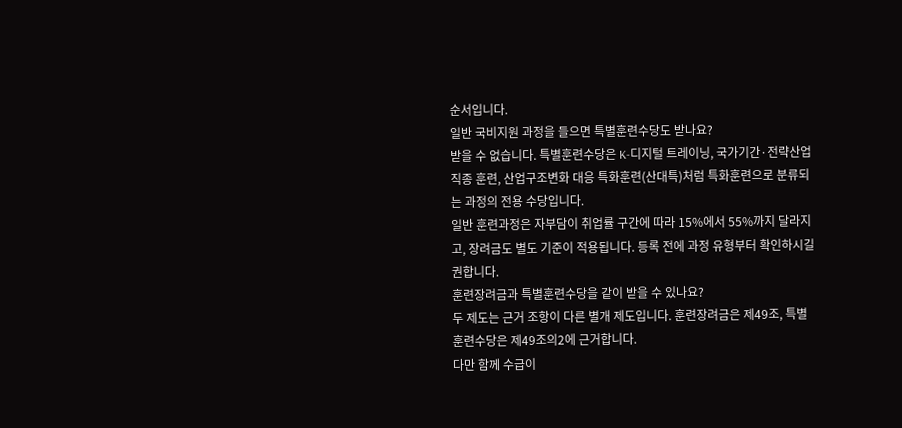순서입니다.
일반 국비지원 과정을 들으면 특별훈련수당도 받나요?
받을 수 없습니다. 특별훈련수당은 K-디지털 트레이닝, 국가기간·전략산업직종 훈련, 산업구조변화 대응 특화훈련(산대특)처럼 특화훈련으로 분류되는 과정의 전용 수당입니다.
일반 훈련과정은 자부담이 취업률 구간에 따라 15%에서 55%까지 달라지고, 장려금도 별도 기준이 적용됩니다. 등록 전에 과정 유형부터 확인하시길 권합니다.
훈련장려금과 특별훈련수당을 같이 받을 수 있나요?
두 제도는 근거 조항이 다른 별개 제도입니다. 훈련장려금은 제49조, 특별훈련수당은 제49조의2에 근거합니다.
다만 함께 수급이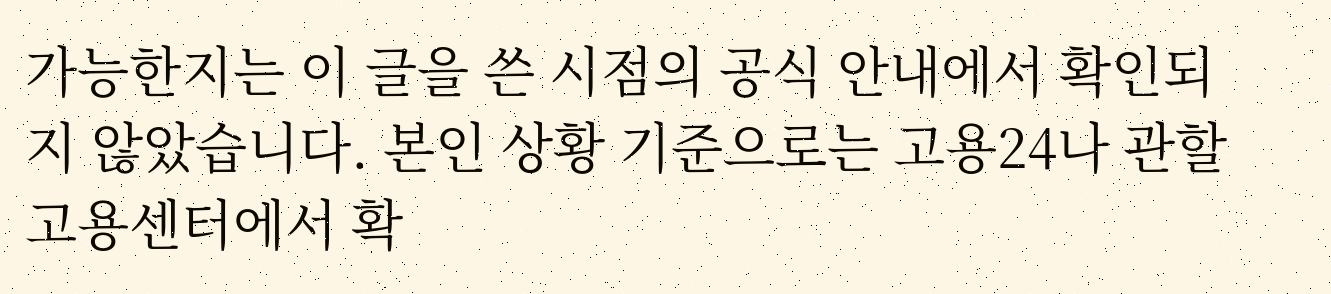가능한지는 이 글을 쓴 시점의 공식 안내에서 확인되지 않았습니다. 본인 상황 기준으로는 고용24나 관할 고용센터에서 확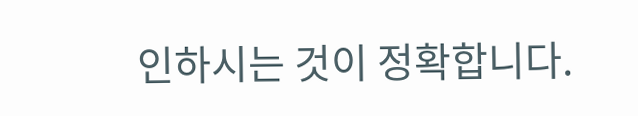인하시는 것이 정확합니다.